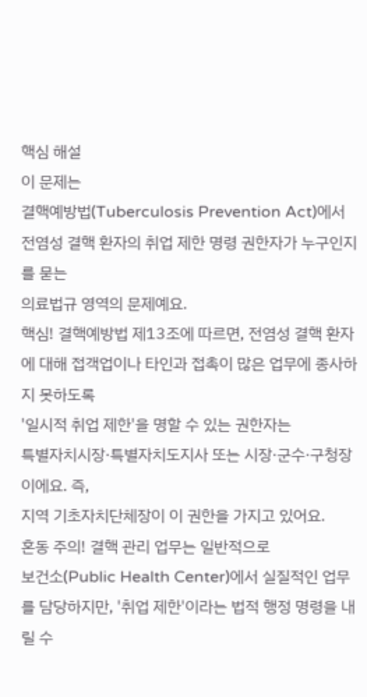핵심 해설
이 문제는
결핵예방법(Tuberculosis Prevention Act)에서 전염성 결핵 환자의 취업 제한 명령 권한자가 누구인지를 묻는
의료법규 영역의 문제예요.
핵심! 결핵예방법 제13조에 따르면, 전염성 결핵 환자에 대해 접객업이나 타인과 접촉이 많은 업무에 종사하지 못하도록
'일시적 취업 제한'을 명할 수 있는 권한자는
특별자치시장·특별자치도지사 또는 시장·군수·구청장이에요. 즉,
지역 기초자치단체장이 이 권한을 가지고 있어요.
혼동 주의! 결핵 관리 업무는 일반적으로
보건소(Public Health Center)에서 실질적인 업무를 담당하지만, '취업 제한'이라는 법적 행정 명령을 내릴 수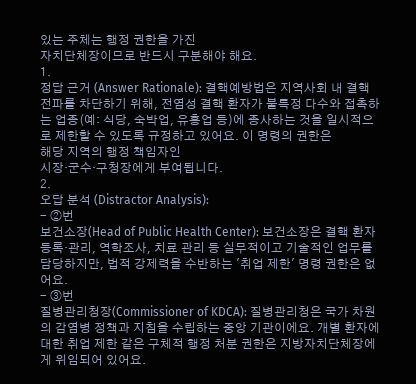있는 주체는 행정 권한을 가진
자치단체장이므로 반드시 구분해야 해요.
1.
정답 근거 (Answer Rationale): 결핵예방법은 지역사회 내 결핵 전파를 차단하기 위해, 전염성 결핵 환자가 불특정 다수와 접촉하는 업종(예: 식당, 숙박업, 유흥업 등)에 종사하는 것을 일시적으로 제한할 수 있도록 규정하고 있어요. 이 명령의 권한은
해당 지역의 행정 책임자인
시장·군수·구청장에게 부여됩니다.
2.
오답 분석 (Distractor Analysis):
- ②번
보건소장(Head of Public Health Center): 보건소장은 결핵 환자 등록·관리, 역학조사, 치료 관리 등 실무적이고 기술적인 업무를 담당하지만, 법적 강제력을 수반하는 '취업 제한' 명령 권한은 없어요.
- ③번
질병관리청장(Commissioner of KDCA): 질병관리청은 국가 차원의 감염병 정책과 지침을 수립하는 중앙 기관이에요. 개별 환자에 대한 취업 제한 같은 구체적 행정 처분 권한은 지방자치단체장에게 위임되어 있어요.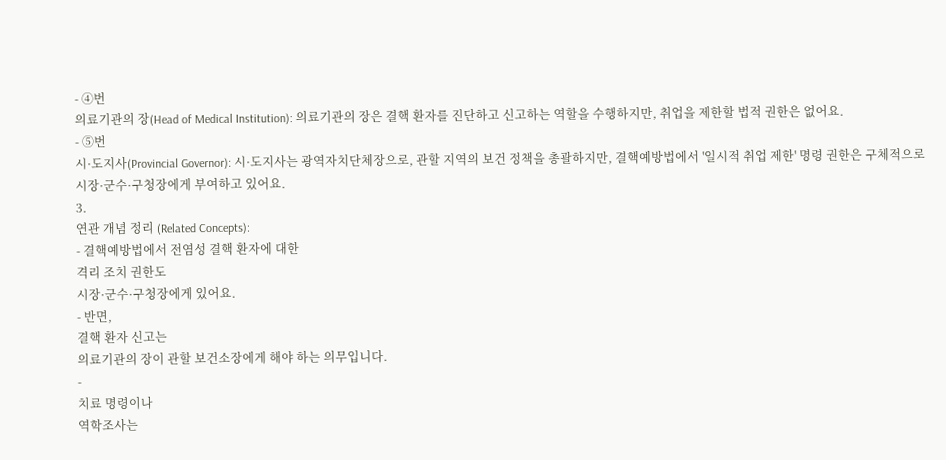- ④번
의료기관의 장(Head of Medical Institution): 의료기관의 장은 결핵 환자를 진단하고 신고하는 역할을 수행하지만, 취업을 제한할 법적 권한은 없어요.
- ⑤번
시·도지사(Provincial Governor): 시·도지사는 광역자치단체장으로, 관할 지역의 보건 정책을 총괄하지만, 결핵예방법에서 '일시적 취업 제한' 명령 권한은 구체적으로
시장·군수·구청장에게 부여하고 있어요.
3.
연관 개념 정리 (Related Concepts):
- 결핵예방법에서 전염성 결핵 환자에 대한
격리 조치 권한도
시장·군수·구청장에게 있어요.
- 반면,
결핵 환자 신고는
의료기관의 장이 관할 보건소장에게 해야 하는 의무입니다.
-
치료 명령이나
역학조사는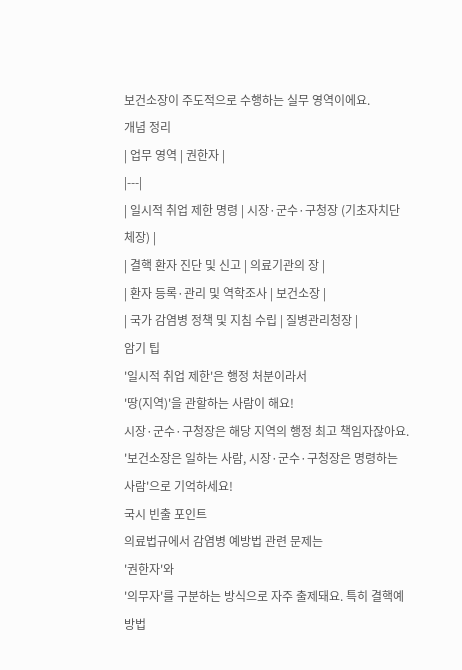보건소장이 주도적으로 수행하는 실무 영역이에요.
개념 정리
| 업무 영역 | 권한자 |
|---|
| 일시적 취업 제한 명령 | 시장·군수·구청장 (기초자치단체장) |
| 결핵 환자 진단 및 신고 | 의료기관의 장 |
| 환자 등록·관리 및 역학조사 | 보건소장 |
| 국가 감염병 정책 및 지침 수립 | 질병관리청장 |
암기 팁
'일시적 취업 제한'은 행정 처분이라서
'땅(지역)'을 관할하는 사람이 해요!
시장·군수·구청장은 해당 지역의 행정 최고 책임자잖아요. '보건소장은 일하는 사람, 시장·군수·구청장은 명령하는 사람'으로 기억하세요!
국시 빈출 포인트
의료법규에서 감염병 예방법 관련 문제는
'권한자'와
'의무자'를 구분하는 방식으로 자주 출제돼요. 특히 결핵예방법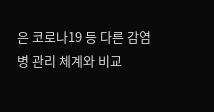은 코로나19 등 다른 감염병 관리 체계와 비교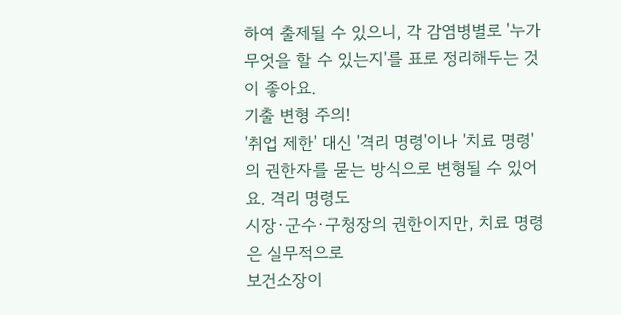하여 출제될 수 있으니, 각 감염병별로 '누가 무엇을 할 수 있는지'를 표로 정리해두는 것이 좋아요.
기출 변형 주의!
'취업 제한' 대신 '격리 명령'이나 '치료 명령'의 권한자를 묻는 방식으로 변형될 수 있어요. 격리 명령도
시장·군수·구청장의 권한이지만, 치료 명령은 실무적으로
보건소장이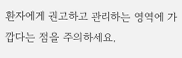환자에게 권고하고 관리하는 영역에 가깝다는 점을 주의하세요.